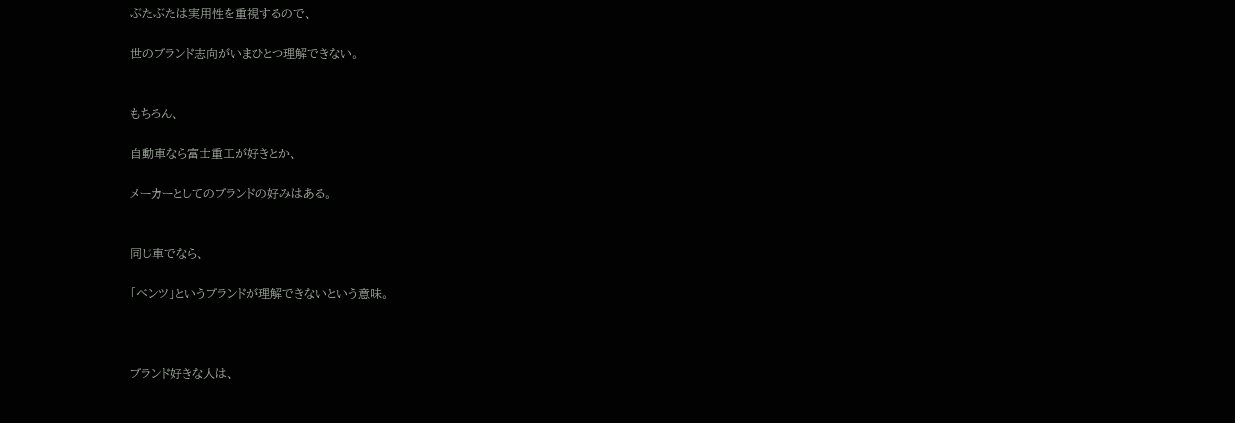ぶたぶたは実用性を重視するので、

世のブランド志向がいまひとつ理解できない。


もちろん、

自動車なら富士重工が好きとか、

メーカーとしてのブランドの好みはある。


同じ車でなら、

「ベンツ」というブランドが理解できないという意味。



ブランド好きな人は、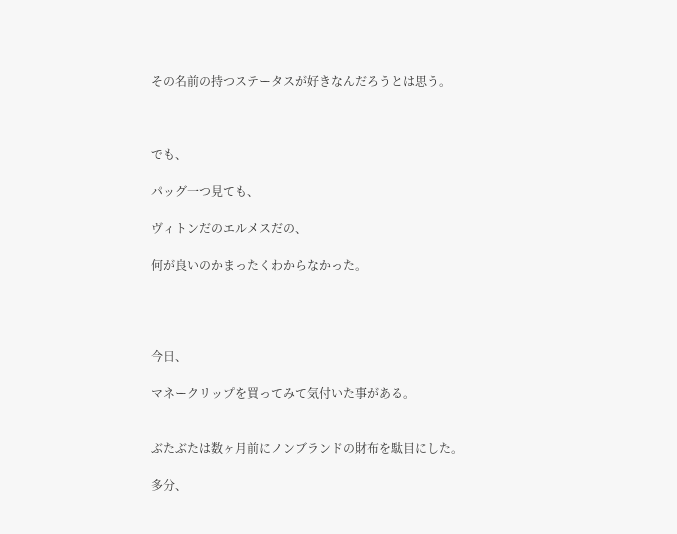その名前の持つステータスが好きなんだろうとは思う。



でも、

パッグ一つ見ても、

ヴィトンだのエルメスだの、

何が良いのかまったくわからなかった。




今日、

マネークリップを買ってみて気付いた事がある。


ぶたぶたは数ヶ月前にノンブランドの財布を駄目にした。

多分、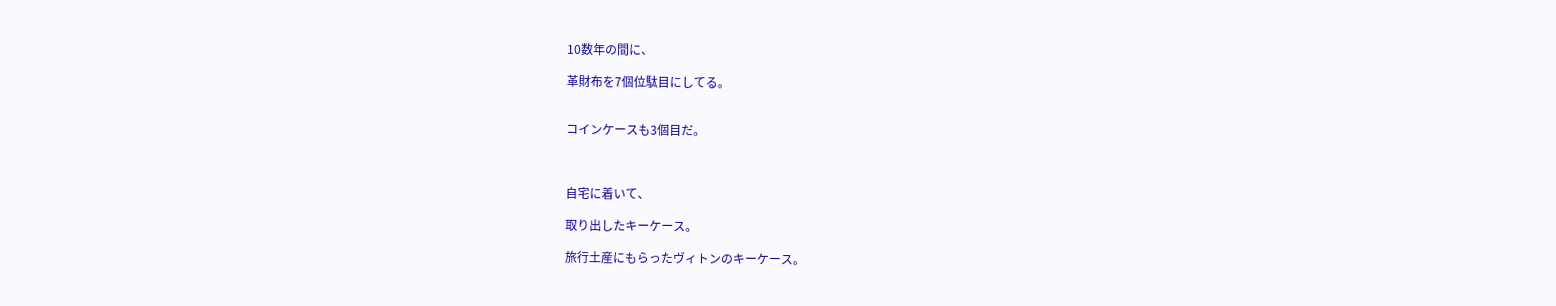10数年の間に、

革財布を7個位駄目にしてる。


コインケースも3個目だ。



自宅に着いて、

取り出したキーケース。

旅行土産にもらったヴィトンのキーケース。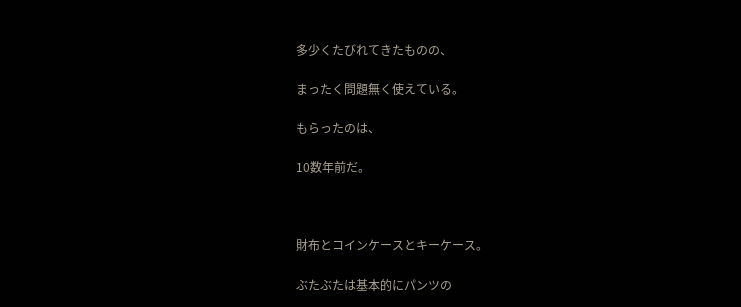多少くたびれてきたものの、

まったく問題無く使えている。

もらったのは、

10数年前だ。



財布とコインケースとキーケース。

ぶたぶたは基本的にパンツの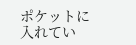ポケットに入れてい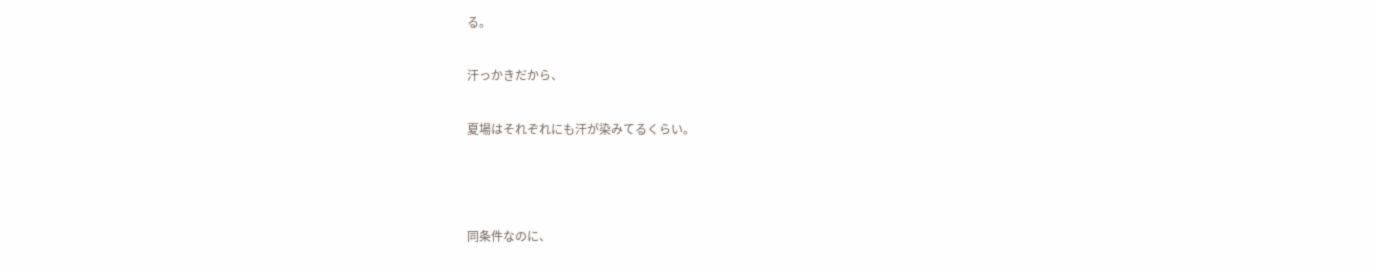る。

汗っかきだから、

夏場はそれぞれにも汗が染みてるくらい。



同条件なのに、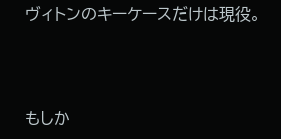ヴィトンのキーケースだけは現役。



もしか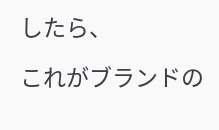したら、

これがブランドの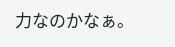力なのかなぁ。